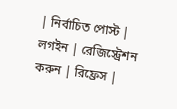| নির্বাচিত পোস্ট | লগইন | রেজিস্ট্রেশন করুন | রিফ্রেস |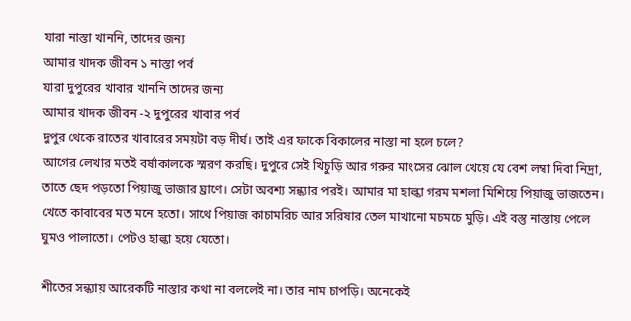যারা নাস্তা খাননি, তাদের জন্য
আমার খাদক জীবন ১ নাস্তা পর্ব
যারা দুপুরের খাবার খাননি তাদের জন্য
আমার খাদক জীবন -২ দুপুরের খাবার পর্ব
দুপুর থেকে রাতের খাবারের সময়টা বড় দীর্ঘ। তাই এর ফাকে বিকালের নাস্তা না হলে চলে?
আগের লেখার মতই বর্ষাকালকে স্মরণ করছি। দুপুরে সেই খিচুড়ি আর গরুর মাংসের ঝোল খেয়ে যে বেশ লম্বা দিবা নিদ্রা, তাতে ছেদ পড়তো পিয়াজু ভাজার ঘ্রাণে। সেটা অবশ্য সন্ধ্যার পরই। আমার মা হাল্কা গরম মশলা মিশিয়ে পিয়াজু ভাজতেন। খেতে কাবাবের মত মনে হতো। সাথে পিয়াজ কাচামরিচ আর সরিষার তেল মাখানো মচমচে মুড়ি। এই বস্তু নাস্তায় পেলে ঘুমও পালাতো। পেটও হাল্কা হয়ে যেতো।

শীতের সন্ধ্যায় আরেকটি নাস্তার কথা না বললেই না। তার নাম চাপড়ি। অনেকেই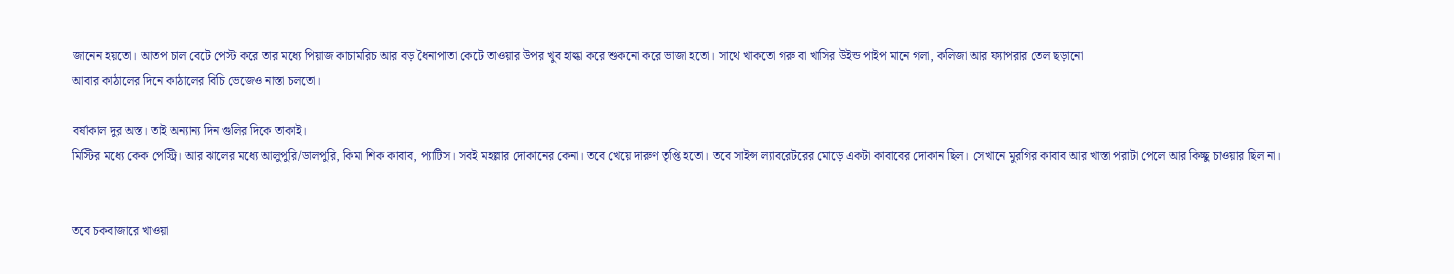জানেন হয়তো। আতপ চাল বেটে পেস্ট করে তার মধ্যে পিয়াজ কাচামরিচ আর বড় ধৈনাপাতা কেটে তাওয়ার উপর খুব হাল্কা করে শুকনো করে ভাজা হতো। সাথে খাকতো গরু বা খাসির উইন্ড পাইপ মানে গলা, কলিজা আর ফ্যাপরার তেল ছড়ানো
আবার কাঠালের দিনে কাঠালের বিচি ভেজেও নাস্তা চলতো।

বর্ষাকাল দুর অস্ত। তাই অন্যান্য দিন গুলির দিকে তাকাই।
মিস্টির মধ্যে কেক পেস্ট্রি। আর ঝালের মধ্যে আলুপুরি/ডালপুরি, কিমা শিক কাবাব, প্যাটিস। সবই মহল্লার দোকানের কেনা। তবে খেয়ে দারুণ তৃপ্তি হতো। তবে সাইন্স ল্যাবরেটরের মোড়ে একটা কাবাবের দোকান ছিল। সেখানে মুরগির কাবাব আর খাস্তা পরাটা পেলে আর কিচ্ছু চাওয়ার ছিল না।


তবে চকবাজারে খাওয়া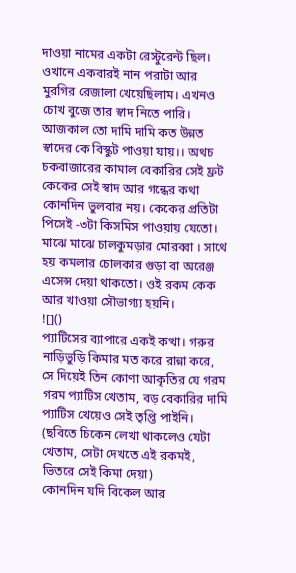দাওয়া নামের একটা রেস্টুরেন্ট ছিল। ওখানে একবারই নান পরাটা আর মুরগির রেজালা খেয়েছিলাম। এখনও চোখ বুজে তার স্বাদ নিতে পারি।
আজকাল তো দামি দামি কত উন্নত স্বাদের কে বিস্কুট পাওয়া যায়।। অথচ চকবাজারের কামাল বেকারির সেই ফ্রট কেকের সেই স্বাদ আর গন্ধের কথা কোনদিন ভুলবার নয়। কেকের প্রতিটা পিসেই -৩টা কিসমিস পাওয়ায় যেতো। মাঝে মাঝে চালকুমড়ার মোরব্বা । সাথে হয় কমলার চোলকার গুড়া বা অরেঞ্জ এসেন্স দেয়া থাকতো। ওই রকম কেক আর খাওয়া সৌভাগ্য্য হয়নি।
![]()
প্যাটিসের ব্যাপারে একই কত্থা। গরুর নাড়িভুড়ি কিমার মত করে রান্না করে, সে দিয়েই তিন কোণা আকৃতির যে গরম গরম প্যাটিস খেতাম, বড় বেকারির দামি প্যাটিস খেয়েও সেই তৃপ্তি পাইনি।
(ছবিতে চিকেন লেখা থাকলেও যেটা খেতাম, সেটা দেখতে এই রকমই, ভিতরে সেই কিমা দেয়া)
কোনদিন যদি বিকেল আর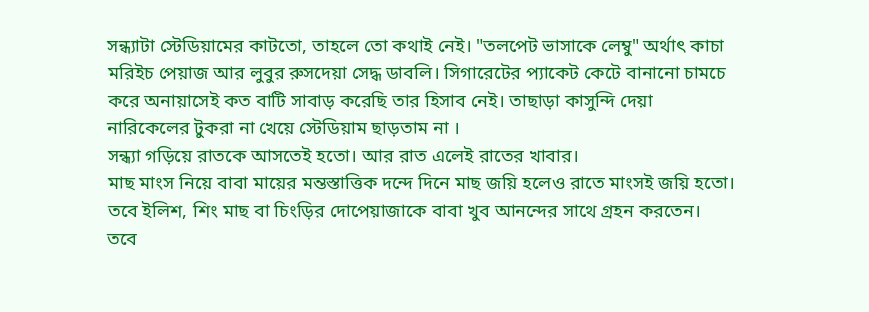সন্ধ্যাটা স্টেডিয়ামের কাটতো, তাহলে তো কথাই নেই। "তলপেট ভাসাকে লেম্বু" অর্থাৎ কাচা মরিইচ পেয়াজ আর লুবুর রুসদেয়া সেদ্ধ ডাবলি। সিগারেটের প্যাকেট কেটে বানানো চামচে করে অনায়াসেই কত বাটি সাবাড় করেছি তার হিসাব নেই। তাছাড়া কাসুন্দি দেয়া নারিকেলের টুকরা না খেয়ে স্টেডিয়াম ছাড়তাম না ।
সন্ধ্যা গড়িয়ে রাতকে আসতেই হতো। আর রাত এলেই রাতের খাবার।
মাছ মাংস নিয়ে বাবা মায়ের মন্তস্তাত্তিক দন্দে দিনে মাছ জয়ি হলেও রাতে মাংসই জয়ি হতো। তবে ইলিশ, শিং মাছ বা চিংড়ির দোপেয়াজাকে বাবা খুব আনন্দের সাথে গ্রহন করতেন।
তবে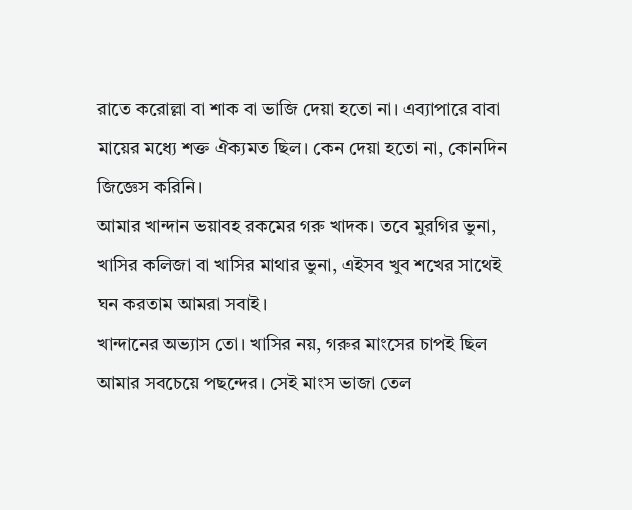রাতে করোল্লা বা শাক বা ভাজি দেয়া হতো না। এব্যাপারে বাবা মায়ের মধ্যে শক্ত ঐক্যমত ছিল। কেন দেয়া হতো না, কোনদিন জিজ্ঞেস করিনি।
আমার খান্দান ভয়াবহ রকমের গরু খাদক। তবে মুরগির ভুনা, খাসির কলিজা বা খাসির মাথার ভুনা, এইসব খুব শখের সাথেই ঘন করতাম আমরা সবাই।
খান্দানের অভ্যাস তো। খাসির নয়, গরুর মাংসের চাপই ছিল আমার সবচেয়ে পছন্দের। সেই মাংস ভাজা তেল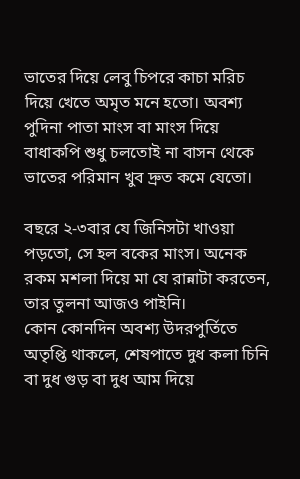ভাতের দিয়ে লেবু চিপরে কাচা মরিচ দিয়ে খেতে অমৃত মনে হতো। অবশ্য পুদিনা পাতা মাংস বা মাংস দিয়ে বাধাকপি শুধু চলতোই না বাসন থেকে ভাতের পরিমান খুব দ্রুত কমে যেতো।

বছরে ২-৩বার যে জিনিসটা খাওয়া পড়তো, সে হল বকের মাংস। অনেক রকম মশলা দিয়ে মা যে রান্নাটা করতেন, তার তুলনা আজও পাইনি।
কোন কোনদিন অবশ্য উদরপুর্তিতে অতৃপ্তি থাকলে, শেষপাতে দুধ কলা চিনি বা দুধ গুড় বা দুধ আম দিয়ে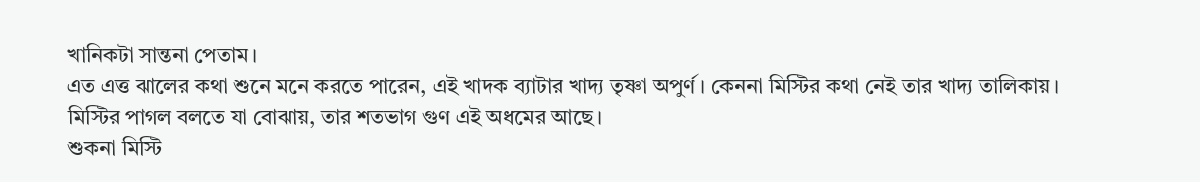খানিকটা সান্তনা পেতাম।
এত এত্ত ঝালের কথা শুনে মনে করতে পারেন, এই খাদক ব্যাটার খাদ্য তৃষ্ণা অপুর্ণ। কেননা মিস্টির কথা নেই তার খাদ্য তালিকায়।
মিস্টির পাগল বলতে যা বোঝায়, তার শতভাগ গুণ এই অধমের আছে।
শুকনা মিস্টি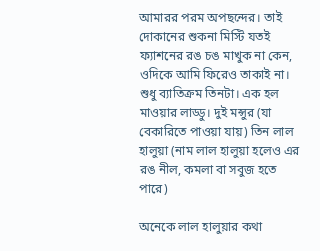আমারর পরম অপছন্দের। তাই দোকানের শুকনা মিস্টি যতই ফ্যাশনের রঙ চঙ মাখুক না কেন, ওদিকে আমি ফিরেও তাকাই না।
শুধু ব্যাতিক্রম তিনটা। এক হল মাওয়ার লাড্ডু। দুই মন্সুর (যা বেকারিতে পাওয়া যায়) তিন লাল হালুয়া (নাম লাল হালুয়া হলেও এর রঙ নীল, কমলা বা সবুজ হতে পারে)

অনেকে লাল হালুয়ার কথা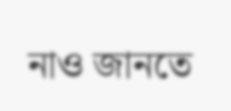নাও জানতে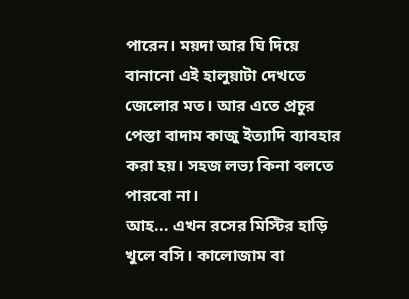পারেন। ময়দা আর ঘি দিয়ে বানানো এই হালুয়াটা দেখতে জেলোর মত। আর এতে প্রচুর পেস্তা বাদাম কাজু ইত্যাদি ব্যাবহার করা হয়। সহজ লভ্য কিনা বলতে পারবো না।
আহ... এখন রসের মিস্টির হাড়ি খুলে বসি। কালোজাম বা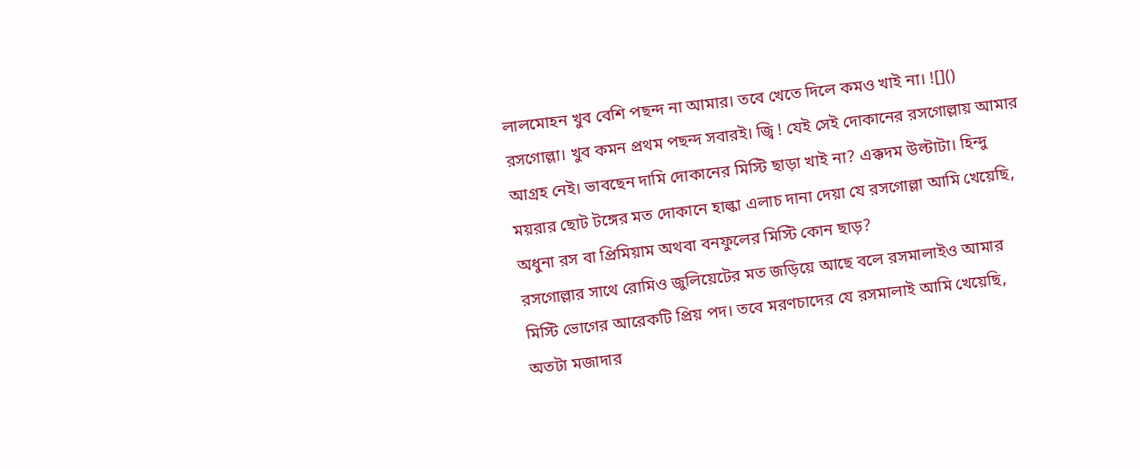লালমোহন খুব বেশি পছন্দ না আমার। তবে খেতে দিলে কমও খাই না। ![]()
রসগোল্লা। খুব কমন প্রথম পছন্দ সবারই। জ্বি ! যেই সেই দোকানের রসগোল্লায় আমার আগ্রহ নেই। ভাবছেন দামি দোকানের মিস্টি ছাড়া খাই না? এক্কদম উল্টাটা। হিন্দু ময়রার ছোট টঙ্গের মত দোকানে হাল্কা এলাচ দানা দেয়া যে রসগোল্লা আমি খেয়েছি, অধুনা রস বা প্রিমিয়াম অথবা বনফুলের মিস্টি কোন ছাড়?
রসগোল্লার সাথে রোমিও জুলিয়েটের মত জড়িয়ে আছে বলে রসমালাইও আমার মিস্টি ভোগের আরেকটি প্রিয় পদ। তবে মরণচাদের যে রসমালাই আমি খেয়েছি, অতটা মজাদার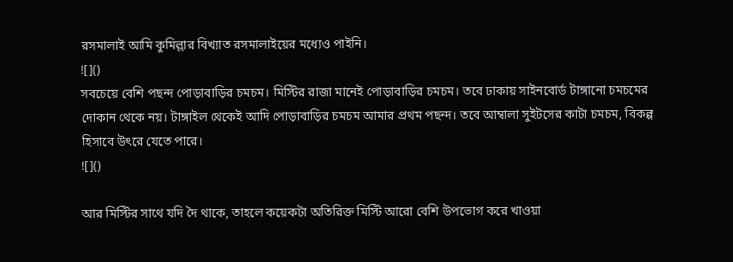রসমালাই আমি কুমিল্লার বিখ্যাত রসমালাইয়ের মধ্যেও পাইনি।
![]()
সবচেয়ে বেশি পছন্দ পোড়াবাড়ির চমচম। মিস্টির রাজা মানেই পোড়াবাড়ির চমচম। তবে ঢাকায় সাইনবোর্ড টাঙ্গানো চমচমের দোকান থেকে নয়। টাঙ্গাইল থেকেই আদি পোড়াবাড়ির চমচম আমার প্রথম পছন্দ। তবে আম্বালা সুইটসের কাটা চমচম, বিকল্প হিসাবে উৎরে যেতে পারে।
![]()

আর মিস্টির সাথে যদি দৈ থাকে, তাহলে কয়েকটা অতিরিক্ত মিস্টি আরো বেশি উপভোগ করে খাওয়া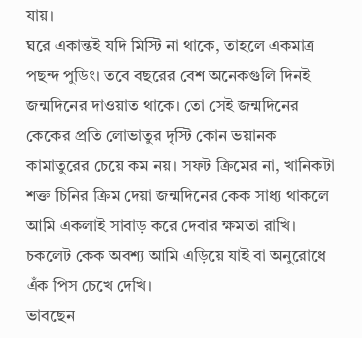যায়।
ঘরে একান্তই যদি মিস্টি না থাকে, তাহলে একমাত্র পছন্দ পুডিং। তবে বছরের বেশ অনেকগুলি দিনই জন্মদিনের দাওয়াত থাকে। তো সেই জন্মদিনের কেকের প্রতি লোভাতুর দৃস্টি কোন ভয়ানক কামাতুরের চেয়ে কম নয়। সফট ক্রিমের না, খানিকটা শক্ত চিনির ক্রিম দেয়া জন্মদিনের কেক সাধ্য থাকলে আমি একলাই সাবাড় করে দেবার ক্ষমতা রাখি। চকলেট কেক অবশ্য আমি এড়িয়ে যাই বা অনুরোধে এঁক পিস চেখে দেখি।
ভাবছেন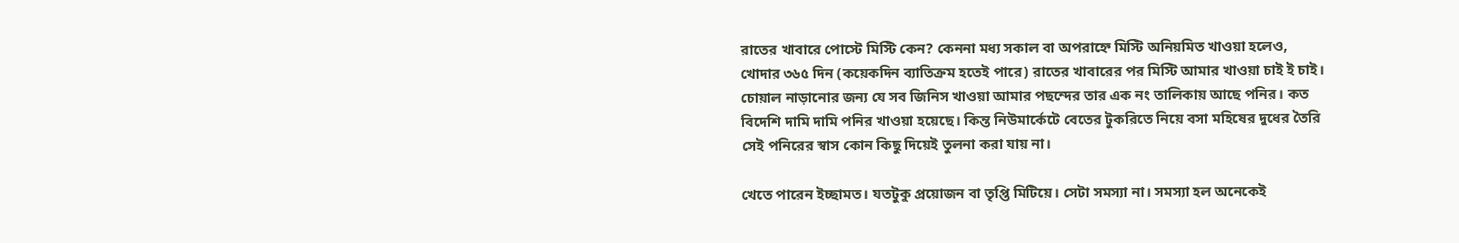রাতের খাবারে পোস্টে মিস্টি কেন? কেননা মধ্য সকাল বা অপরাহ্নে মিস্টি অনিয়মিত খাওয়া হলেও, খোদার ৩৬৫ দিন (কয়েকদিন ব্যাতিক্রম হতেই পারে) রাতের খাবারের পর মিস্টি আমার খাওয়া চাই ই চাই।
চোয়াল নাড়ানোর জন্য যে সব জিনিস খাওয়া আমার পছন্দের তার এক নং তালিকায় আছে পনির। কত বিদেশি দামি দামি পনির খাওয়া হয়েছে। কিন্ত নিউমার্কেটে বেতের টুকরিতে নিয়ে বসা মহিষের দুধের তৈরি সেই পনিরের স্বাস কোন কিছু দিয়েই তুলনা করা যায় না।

খেতে পারেন ইচ্ছামত। যতটুকু প্রয়োজন বা তৃপ্তি মিটিয়ে। সেটা সমস্যা না। সমস্যা হল অনেকেই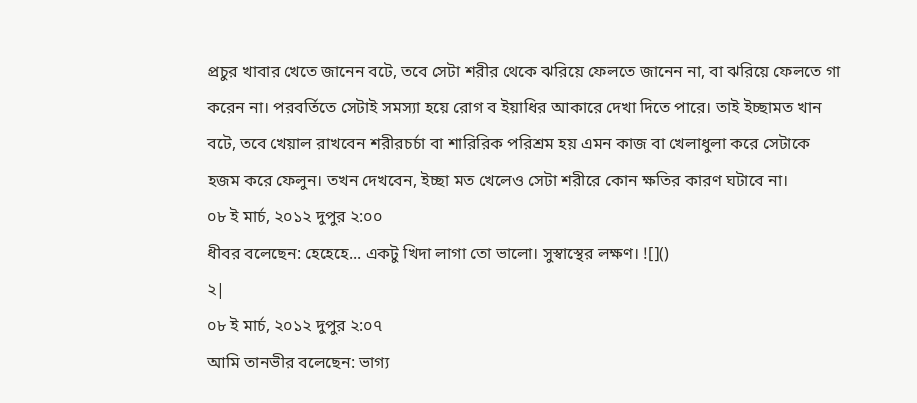প্রচুর খাবার খেতে জানেন বটে, তবে সেটা শরীর থেকে ঝরিয়ে ফেলতে জানেন না, বা ঝরিয়ে ফেলতে গা করেন না। পরবর্তিতে সেটাই সমস্যা হয়ে রোগ ব ইয়াধির আকারে দেখা দিতে পারে। তাই ইচ্ছামত খান বটে, তবে খেয়াল রাখবেন শরীরচর্চা বা শারিরিক পরিশ্রম হয় এমন কাজ বা খেলাধুলা করে সেটাকে হজম করে ফেলুন। তখন দেখবেন, ইচ্ছা মত খেলেও সেটা শরীরে কোন ক্ষতির কারণ ঘটাবে না।
০৮ ই মার্চ, ২০১২ দুপুর ২:০০
ধীবর বলেছেন: হেহেহে... একটু খিদা লাগা তো ভালো। সুস্বাস্থের লক্ষণ। ![]()
২|
০৮ ই মার্চ, ২০১২ দুপুর ২:০৭
আমি তানভীর বলেছেন: ভাগ্য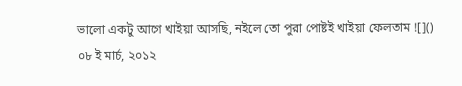ভালো একটু আগে খাইয়া আসছি, নইলে তো পুরা পোষ্টই খাইয়া ফেলতাম ![]()
০৮ ই মার্চ, ২০১২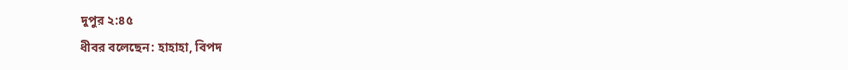দুপুর ২:৪৫
ধীবর বলেছেন: হাহাহা, বিপদ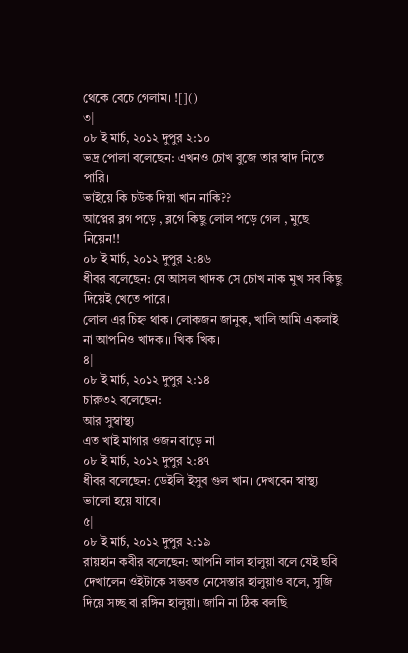থেকে বেচে গেলাম। ![]()
৩|
০৮ ই মার্চ, ২০১২ দুপুর ২:১০
ভদ্র পোলা বলেছেন: এখনও চোখ বুজে তার স্বাদ নিতে পারি।
ভাইয়ে কি চউক দিয়া খান নাকি??
আপ্নের ব্লগ পড়ে , ব্লগে কিছু লোল পড়ে গেল , মুছে নিয়েন!!
০৮ ই মার্চ, ২০১২ দুপুর ২:৪৬
ধীবর বলেছেন: যে আসল খাদক সে চোখ নাক মুখ সব কিছু দিয়েই খেতে পারে।
লোল এর চিহ্ন থাক। লোকজন জানুক, খালি আমি একলাই না আপনিও খাদক।। খিক খিক।
৪|
০৮ ই মার্চ, ২০১২ দুপুর ২:১৪
চারু৩২ বলেছেন:
আর সুস্বাস্থ্য
এত খাই মাগার ওজন বাড়ে না
০৮ ই মার্চ, ২০১২ দুপুর ২:৪৭
ধীবর বলেছেন: ডেইলি ইসুব গুল খান। দেখবেন স্বাস্থ্য ভালো হয়ে যাবে।
৫|
০৮ ই মার্চ, ২০১২ দুপুর ২:১৯
রায়হান কবীর বলেছেন: আপনি লাল হালুয়া বলে যেই ছবি দেখালেন ওইটাকে সম্ভবত নেসেস্তার হালুয়াও বলে, সুজি দিয়ে সচ্ছ বা রঙ্গিন হালুয়া। জানি না ঠিক বলছি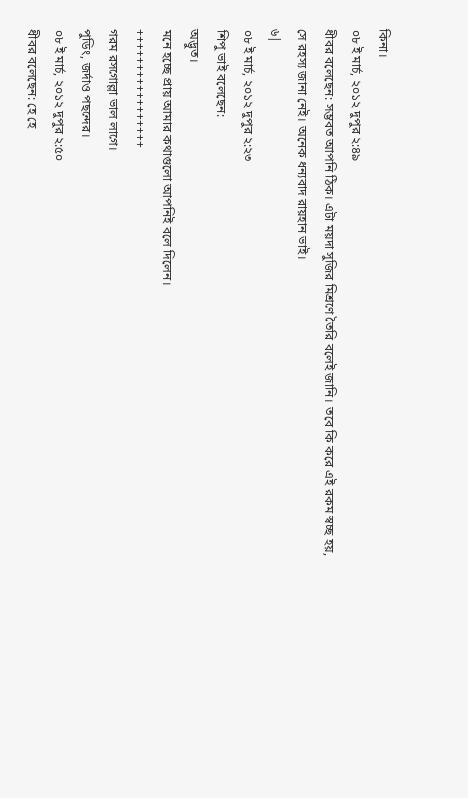কিনা।
০৮ ই মার্চ, ২০১২ দুপুর ২:৪৯
ধীবর বলেছেন: সম্ভবত আপনি ঠিক। এটা ময়দা সুজির মিশ্রণে তৈরি বলেই জানি। তবে কি করে এই রকম স্বচ্ছ হয়, সে রহস্য জানা নেই। অনেক ধন্যবাদ রায়হান ভাই।
৬|
০৮ ই মার্চ, ২০১২ দুপুর ২:২৩
শিপু ভাই বলেছেন:
অদ্ভুত।
মনে হচ্ছে প্রায় আমার কথাগুলো আপনিই বলে দিলেন।
+++++++++++++++++
গরম রসগোল্লা ভাল লাগে।
পুডিং, জর্দাও পছন্দের।
০৮ ই মার্চ, ২০১২ দুপুর ২:৫০
ধীবর বলেছেন: হে হে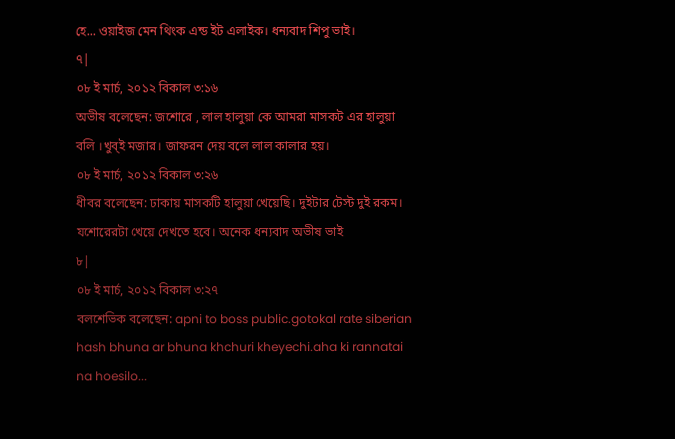হে... ওয়াইজ মেন থিংক এন্ড ইট এলাইক। ধন্যবাদ শিপু ভাই।
৭|
০৮ ই মার্চ, ২০১২ বিকাল ৩:১৬
অভীষ বলেছেন: জশোরে , লাল হালুয়া কে আমরা মাসকট এর হালুয়া বলি ।খুব্ই মজার। জাফরন দেয় বলে লাল কালার হয়।
০৮ ই মার্চ, ২০১২ বিকাল ৩:২৬
ধীবর বলেছেন: ঢাকায় মাসকটি হালুয়া খেয়েছি। দুইটার টেস্ট দুই রকম। যশোরেরটা খেয়ে দেখতে হবে। অনেক ধন্যবাদ অভীষ ভাই
৮|
০৮ ই মার্চ, ২০১২ বিকাল ৩:২৭
বলশেভিক বলেছেন: apni to boss public.gotokal rate siberian hash bhuna ar bhuna khchuri kheyechi.aha ki rannatai na hoesilo...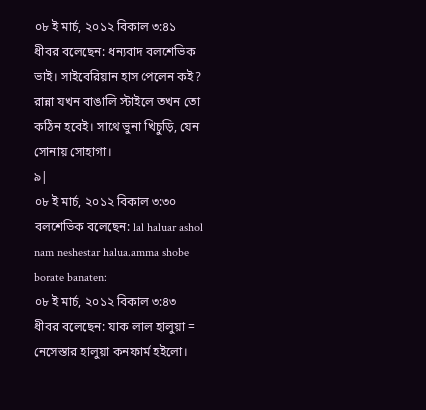০৮ ই মার্চ, ২০১২ বিকাল ৩:৪১
ধীবর বলেছেন: ধন্যবাদ বলশেভিক ভাই। সাইবেরিয়ান হাস পেলেন কই? রান্না যখন বাঙালি স্টাইলে তখন তো কঠিন হবেই। সাথে ভুনা খিচুড়ি, যেন সোনায় সোহাগা।
৯|
০৮ ই মার্চ, ২০১২ বিকাল ৩:৩০
বলশেভিক বলেছেন: lal haluar ashol nam neshestar halua.amma shobe borate banaten:
০৮ ই মার্চ, ২০১২ বিকাল ৩:৪৩
ধীবর বলেছেন: যাক লাল হালুয়া = নেসেস্তার হালুয়া কনফার্ম হইলো।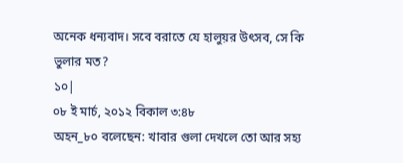অনেক ধন্যবাদ। সবে বরাতে যে হালুয়র উৎসব, সে কি ভুলার মত?
১০|
০৮ ই মার্চ, ২০১২ বিকাল ৩:৪৮
অহন_৮০ বলেছেন: খাবার গুলা দেখলে তো আর সহ্য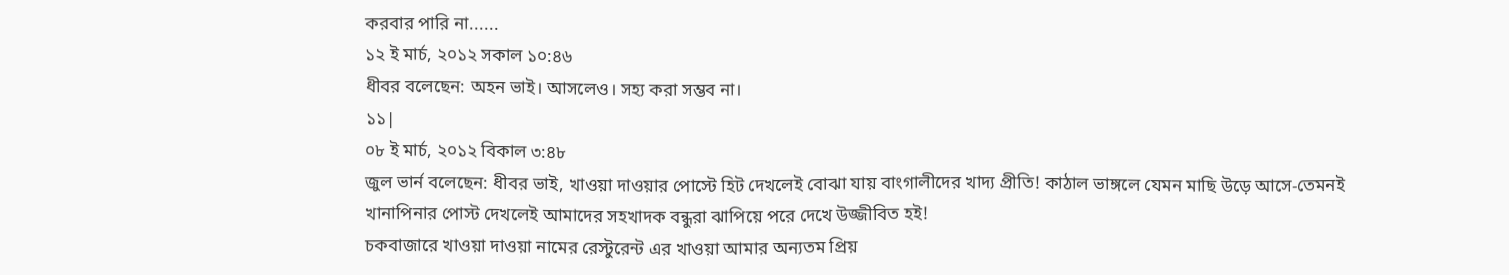করবার পারি না......
১২ ই মার্চ, ২০১২ সকাল ১০:৪৬
ধীবর বলেছেন: অহন ভাই। আসলেও। সহ্য করা সম্ভব না।
১১|
০৮ ই মার্চ, ২০১২ বিকাল ৩:৪৮
জুল ভার্ন বলেছেন: ধীবর ভাই, খাওয়া দাওয়ার পোস্টে হিট দেখলেই বোঝা যায় বাংগালীদের খাদ্য প্রীতি! কাঠাল ভাঙ্গলে যেমন মাছি উড়ে আসে-তেমনই খানাপিনার পোস্ট দেখলেই আমাদের সহখাদক বন্ধুরা ঝাপিয়ে পরে দেখে উজ্জীবিত হই!
চকবাজারে খাওয়া দাওয়া নামের রেস্টুরেন্ট এর খাওয়া আমার অন্যতম প্রিয়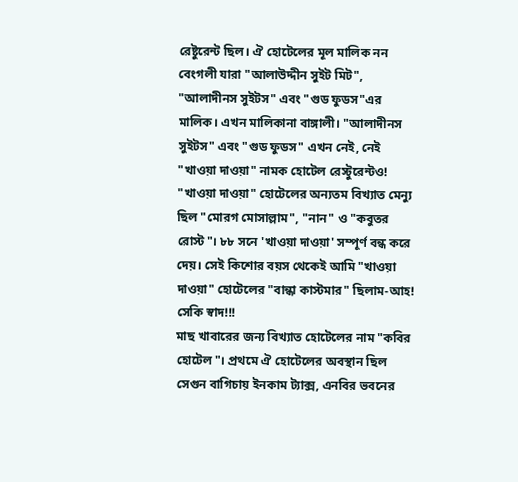রেষ্টুরেন্ট ছিল। ঐ হোটেলের মূল মালিক নন বেংগলী যারা "আলাউদ্দীন সুইট মিট", "আলাদীনস সুইটস" এবং "গুড ফুডস"এর মালিক। এখন মালিকানা বাঙ্গালী। "আলাদীনস সুইটস" এবং "গুড ফুডস" এখন নেই, নেই "খাওয়া দাওয়া" নামক হোটেল রেস্টুরেন্টও! "খাওয়া দাওয়া" হোটেলের অন্যতম বিখ্যাত মেন্যু ছিল "মোরগ মোসাল্লাম", "নান" ও "কবুতর রোস্ট"। ৮৮ সনে 'খাওয়া দাওয়া' সম্পূর্ণ বন্ধ করে দেয়। সেই কিশোর বয়স থেকেই আমি "খাওয়া দাওয়া" হোটেলের "বান্ধা কাস্টমার" ছিলাম-আহ! সেকি স্বাদ!!!
মাছ খাবারের জন্য বিখ্যাত হোটেলের নাম "কবির হোটেল"। প্রথমে ঐ হোটেলের অবস্থান ছিল সেগুন বাগিচায় ইনকাম ট্যাক্স, এনবির ভবনের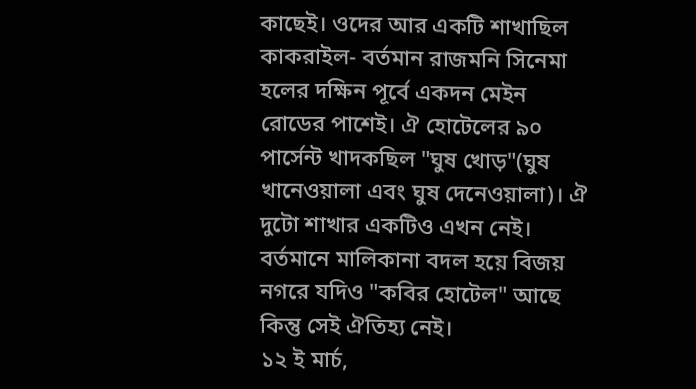কাছেই। ওদের আর একটি শাখাছিল কাকরাইল- বর্তমান রাজমনি সিনেমা হলের দক্ষিন পূর্বে একদন মেইন রোডের পাশেই। ঐ হোটেলের ৯০ পার্সেন্ট খাদকছিল "ঘুষ খোড়"(ঘুষ খানেওয়ালা এবং ঘুষ দেনেওয়ালা)। ঐ দুটো শাখার একটিও এখন নেই। বর্তমানে মালিকানা বদল হয়ে বিজয় নগরে যদিও "কবির হোটেল" আছে কিন্তু সেই ঐতিহ্য নেই।
১২ ই মার্চ,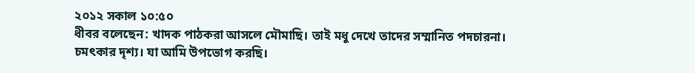২০১২ সকাল ১০:৫০
ধীবর বলেছেন: খাদক পাঠকরা আসলে মৌমাছি। তাই মধু দেখে তাদের সম্মানিত পদচারনা। চমৎকার দৃশ্য। যা আমি উপভোগ করছি।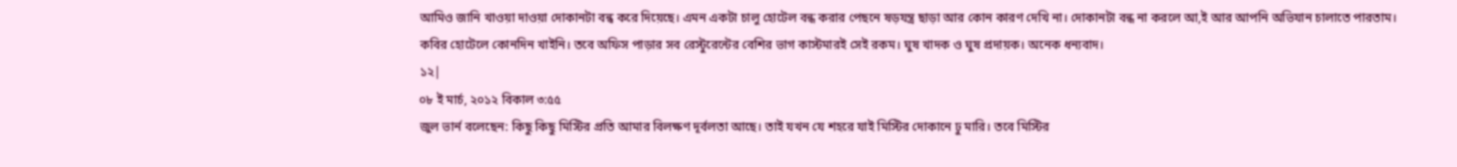আমিও জানি খাওয়া দাওয়া দোকানটা বন্ধ করে দিয়েছে। এমন একটা চালু হোটেল বন্ধ করার পেছনে ষড়যন্ত্র ছাড়া আর কোন কারণ দেখি না। দোকানটা বন্ধ না করলে আ,ই আর আপনি অভিযান চালাতে পারতাম।
কবির হোটেলে কোনদিন খাইনি। তবে অফিস পাড়ার সব রেস্টুরেন্টের বেশির ভাগ কাস্টমারই সেই রকম। ঘুষ খাদক ও ঘুষ প্রদায়ক। অনেক ধন্যবাদ।
১২|
০৮ ই মার্চ, ২০১২ বিকাল ৩:৫৫
জুল ভার্ন বলেছেন: কিছু কিছু মিস্টির প্রতি আমার বিলক্ষণ দূর্বলতা আছে। তাই যখন যে শহরে যাই মিস্টির দোকানে ঢু মারি। তবে মিস্টির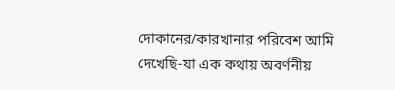দোকানের/কারখানার পরিবেশ আমি দেখেছি-যা এক কথায় অবর্ণনীয়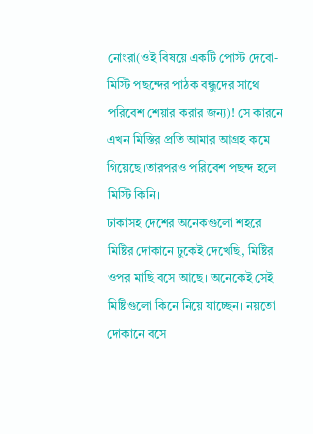নোংরা(ওই বিষয়ে একটি পোস্ট দেবো-মিস্টি পছন্দের পাঠক বন্ধুদের সাথে পরিবেশ শেয়ার করার জন্য)! সে কারনে এখন মিস্তির প্রতি আমার আগ্রহ কমে গিয়েছে।তারপরও পরিবেশ পছন্দ হলে মিস্টি কিনি।
ঢাকাসহ দেশের অনেকগুলো শহরে মিষ্টির দোকানে ঢুকেই দেখেছি, মিষ্টির ওপর মাছি বসে আছে। অনেকেই সেই মিষ্টিগুলো কিনে নিয়ে যাচ্ছেন। নয়তো দোকানে বসে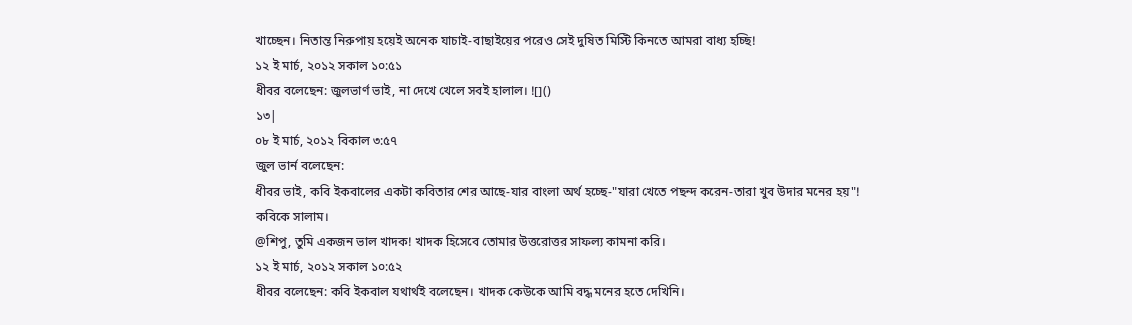খাচ্ছেন। নিতান্ত নিরুপায় হয়েই অনেক যাচাই-বাছাইয়ের পরেও সেই দুষিত মিস্টি কিনতে আমরা বাধ্য হচ্ছি!
১২ ই মার্চ, ২০১২ সকাল ১০:৫১
ধীবর বলেছেন: জুলভার্ণ ভাই, না দেখে খেলে সবই হালাল। ![]()
১৩|
০৮ ই মার্চ, ২০১২ বিকাল ৩:৫৭
জুল ভার্ন বলেছেন:
ধীবর ভাই, কবি ইকবালের একটা কবিতার শের আছে-যার বাংলা অর্থ হচ্ছে-"যারা খেতে পছন্দ করেন-তারা খুব উদার মনের হয়"!
কবিকে সালাম।
@শিপু, তুমি একজন ভাল খাদক! খাদক হিসেবে তোমার উত্তরোত্তর সাফল্য কামনা করি।
১২ ই মার্চ, ২০১২ সকাল ১০:৫২
ধীবর বলেছেন: কবি ইকবাল যথার্থই বলেছেন। খাদক কেউকে আমি বদ্ধ মনের হতে দেখিনি।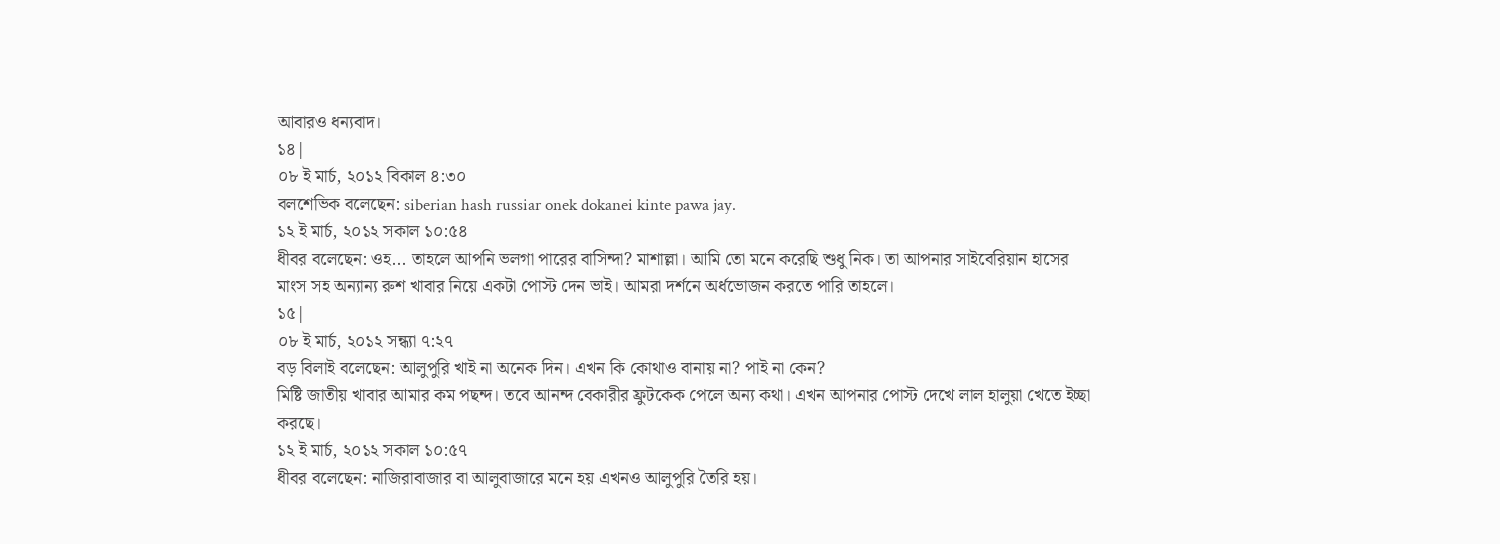আবারও ধন্যবাদ।
১৪|
০৮ ই মার্চ, ২০১২ বিকাল ৪:৩০
বলশেভিক বলেছেন: siberian hash russiar onek dokanei kinte pawa jay.
১২ ই মার্চ, ২০১২ সকাল ১০:৫৪
ধীবর বলেছেন: ওহ... তাহলে আপনি ভলগা পারের বাসিন্দা? মাশাল্লা। আমি তো মনে করেছি শুধু নিক। তা আপনার সাইবেরিয়ান হাসের মাংস সহ অন্যান্য রুশ খাবার নিয়ে একটা পোস্ট দেন ভাই। আমরা দর্শনে অর্ধভোজন করতে পারি তাহলে।
১৫|
০৮ ই মার্চ, ২০১২ সন্ধ্যা ৭:২৭
বড় বিলাই বলেছেন: আলুপুরি খাই না অনেক দিন। এখন কি কোথাও বানায় না? পাই না কেন?
মিষ্টি জাতীয় খাবার আমার কম পছন্দ। তবে আনন্দ বেকারীর ফ্রুটকেক পেলে অন্য কথা। এখন আপনার পোস্ট দেখে লাল হালুয়া খেতে ইচ্ছা করছে।
১২ ই মার্চ, ২০১২ সকাল ১০:৫৭
ধীবর বলেছেন: নাজিরাবাজার বা আলুবাজারে মনে হয় এখনও আলুপুরি তৈরি হয়।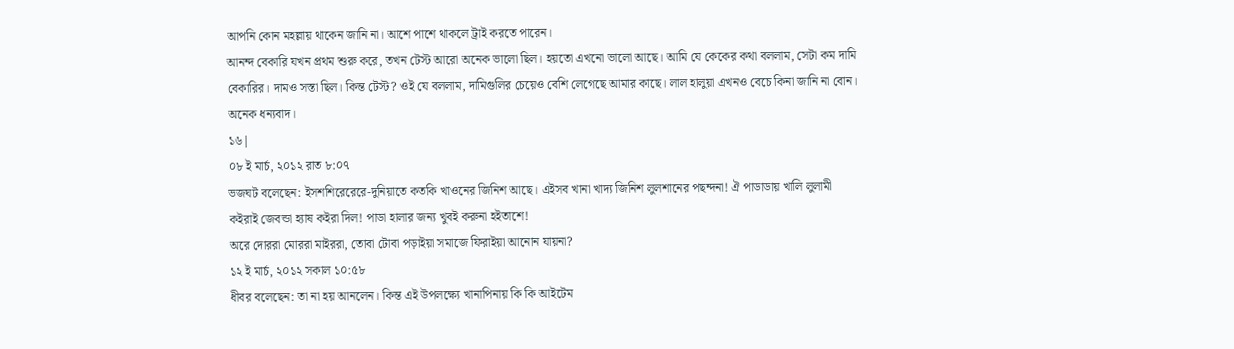আপনি কোন মহল্লায় থাকেন জানি না। আশে পাশে থাকলে ট্রাই করতে পারেন।
আনন্দ বেকারি যখন প্রথম শুরু করে, তখন টেস্ট আরো অনেক ভালো ছিল। হয়তো এখনো ভালো আছে। আমি যে কেকের কথা বললাম, সেটা কম দামি বেকারির। দামও সস্তা ছিল। কিন্ত টেস্ট? ওই যে বললাম, দামিগুলির চেয়েও বেশি লেগেছে আমার কাছে। লাল হালুয়া এখনও বেচে কিনা জানি না বোন। অনেক ধন্যবাদ।
১৬|
০৮ ই মার্চ, ২০১২ রাত ৮:০৭
ভজঘট বলেছেন: ইসশশিরেরেরে-দুনিয়াতে কতকি খাওনের জিনিশ আছে। এইসব খানা খাদ্য জিনিশ লুলশানের পছন্দনা! ঐ পাডাডায় খালি লুলামী কইরাই জেবন্ডা হ্যাষ কইরা দিল! পাডা হালার জন্য খুবই করুনা হইতাশে!
অরে দোররা মোররা মাইররা, তোবা টোবা পড়াইয়া সমাজে ফিরাইয়া আনোন যায়না?
১২ ই মার্চ, ২০১২ সকাল ১০:৫৮
ধীবর বলেছেন: তা না হয় আনলেন। কিন্ত এই উপলক্ষ্যে খানাপিনায় কি কি আইটেম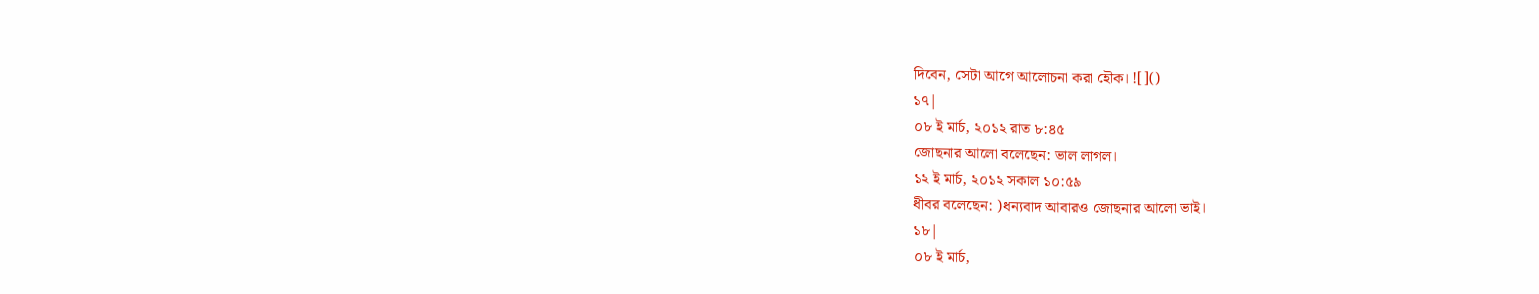দিবেন, সেটা আগে আলোচনা করা হৌক। ![]()
১৭|
০৮ ই মার্চ, ২০১২ রাত ৮:৪৫
জোছনার আলো বলেছেন: ভাল লাগল।
১২ ই মার্চ, ২০১২ সকাল ১০:৫৯
ধীবর বলেছেন: )ধন্যবাদ আবারও জোছনার আলো ভাই।
১৮|
০৮ ই মার্চ,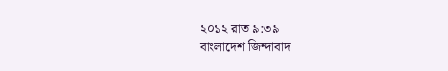২০১২ রাত ৯:৩৯
বাংলাদেশ জিন্দাবাদ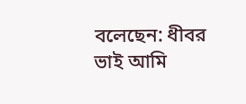বলেছেন: ধীবর ভাই আমি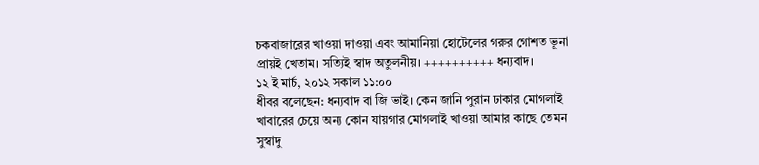চকবাজারের খাওয়া দাওয়া এবং আমানিয়া হোটেলের গরুর গোশত ভূনা প্রায়ই খেতাম। সত্যিই স্বাদ অতুলনীয়। ++++++++++ ধন্যবাদ।
১২ ই মার্চ, ২০১২ সকাল ১১:০০
ধীবর বলেছেন: ধন্যবাদ বা জি ভাই। কেন জানি পুরান ঢাকার মোগলাই খাবারের চেয়ে অন্য কোন যায়গার মোগলাই খাওয়া আমার কাছে তেমন সুস্বাদু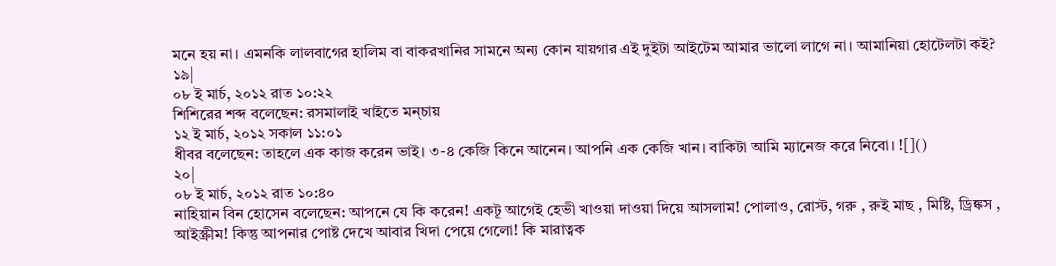মনে হয় না। এমনকি লালবাগের হালিম বা বাকরখানির সামনে অন্য কোন যায়গার এই দুইটা আইটেম আমার ভালো লাগে না। আমানিয়া হোটেলটা কই?
১৯|
০৮ ই মার্চ, ২০১২ রাত ১০:২২
শিশিরের শব্দ বলেছেন: রসমালাই খাইতে মন্চায়
১২ ই মার্চ, ২০১২ সকাল ১১:০১
ধীবর বলেছেন: তাহলে এক কাজ করেন ভাই। ৩-৪ কেজি কিনে আনেন। আপনি এক কেজি খান। বাকিটা আমি ম্যানেজ করে নিবো। ![]()
২০|
০৮ ই মার্চ, ২০১২ রাত ১০:৪০
নাহিয়ান বিন হোসেন বলেছেন: আপনে যে কি করেন! একটূ আগেই হেভী খাওয়া দাওয়া দিয়ে আসলাম! পোলাও, রোস্ট, গরু , রুই মাছ , মিষ্টি, ড্রিঙ্কস , আইস্ক্রীম! কিন্তু আপনার পোষ্ট দেখে আবার খিদা পেয়ে গেলো! কি মারাত্বক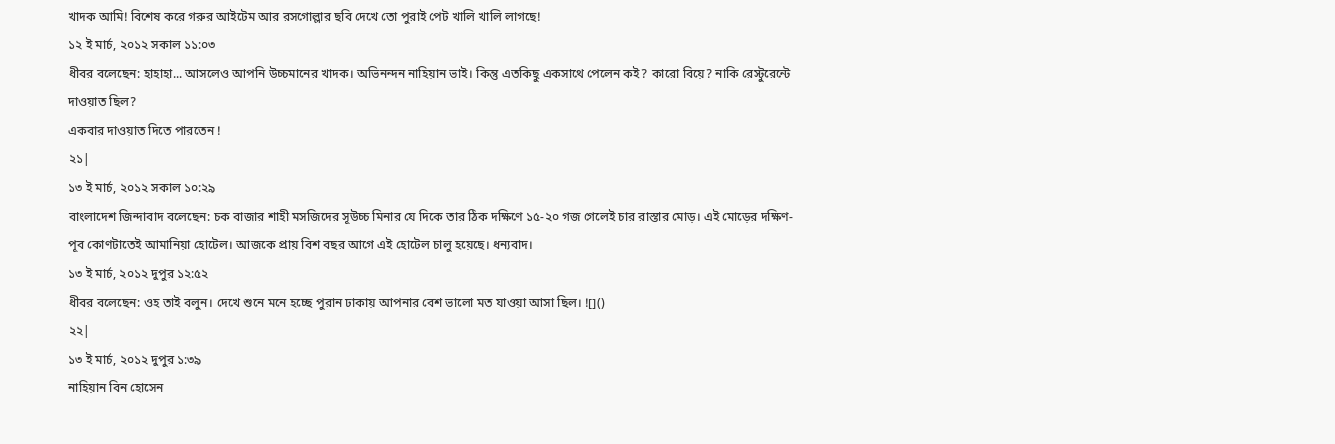খাদক আমি! বিশেষ করে গরুর আইটেম আর রসগোল্লার ছবি দেখে তো পুরাই পেট খালি খালি লাগছে!
১২ ই মার্চ, ২০১২ সকাল ১১:০৩
ধীবর বলেছেন: হাহাহা... আসলেও আপনি উচ্চমানের খাদক। অভিনন্দন নাহিয়ান ভাই। কিন্তু এতকিছু একসাথে পেলেন কই? কারো বিয়ে? নাকি রেস্টুরেন্টে দাওয়াত ছিল?
একবার দাওয়াত দিতে পারতেন !
২১|
১৩ ই মার্চ, ২০১২ সকাল ১০:২৯
বাংলাদেশ জিন্দাবাদ বলেছেন: চক বাজার শাহী মসজিদের সূউচ্চ মিনার যে দিকে তার ঠিক দক্ষিণে ১৫-২০ গজ গেলেই চার রাস্তার মোড়। এই মোড়ের দক্ষিণ-পূব কোণটাতেই আমানিয়া হোটেল। আজকে প্রায় বিশ বছর আগে এই হোটেল চালু হয়েছে। ধন্যবাদ।
১৩ ই মার্চ, ২০১২ দুপুর ১২:৫২
ধীবর বলেছেন: ওহ তাই বলুন। দেখে শুনে মনে হচ্ছে পুরান ঢাকায় আপনার বেশ ভালো মত যাওয়া আসা ছিল। ![]()
২২|
১৩ ই মার্চ, ২০১২ দুপুর ১:৩৯
নাহিয়ান বিন হোসেন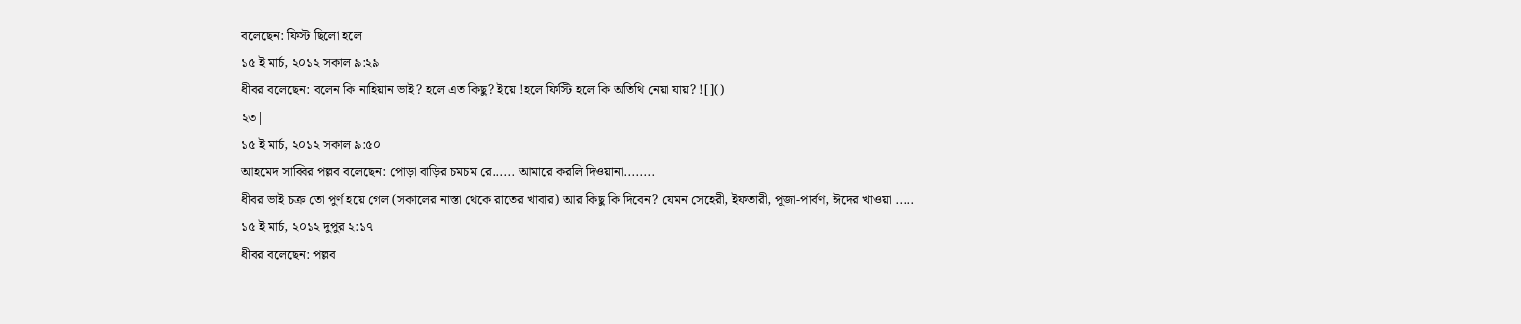বলেছেন: ফিস্ট ছিলো হলে
১৫ ই মার্চ, ২০১২ সকাল ৯:২৯
ধীবর বলেছেন: বলেন কি নাহিয়ান ভাই? হলে এত কিছু? ইয়ে !হলে ফিস্টি হলে কি অতিথি নেয়া যায়? ![]()
২৩|
১৫ ই মার্চ, ২০১২ সকাল ৯:৫০
আহমেদ সাব্বির পল্লব বলেছেন: পোড়া বাড়ির চমচম রে...... আমারে করলি দিওয়ানা........
ধীবর ভাই চক্র তো পুর্ণ হয়ে গেল (সকালের নাস্তা থেকে রাতের খাবার) আর কিছু কি দিবেন? যেমন সেহেরী, ইফতারী, পূজা-পার্বণ, ঈদের খাওয়া .....
১৫ ই মার্চ, ২০১২ দুপুর ২:১৭
ধীবর বলেছেন: পল্লব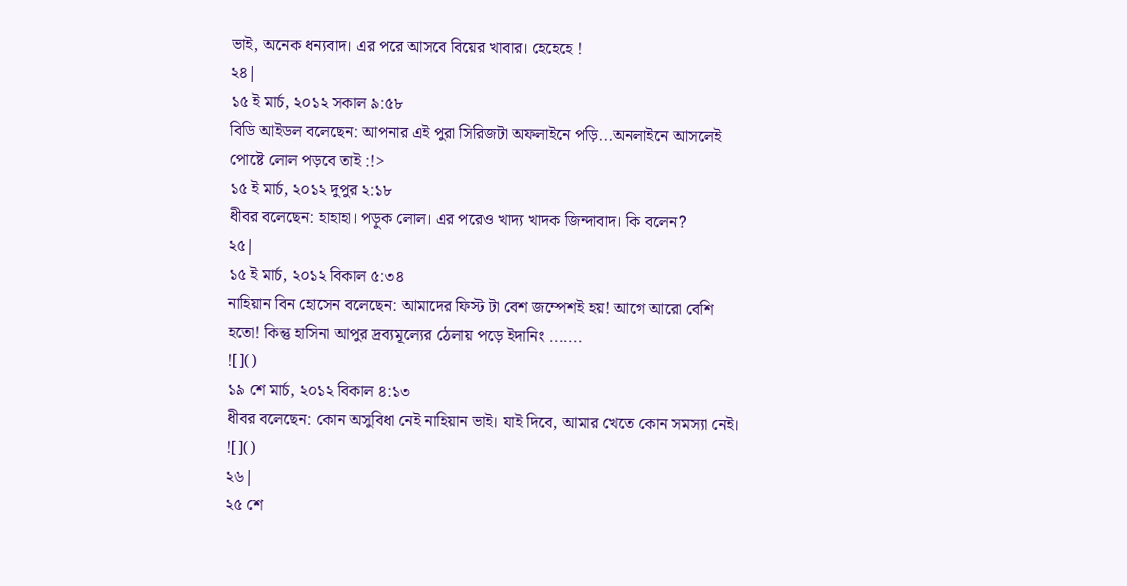ভাই, অনেক ধন্যবাদ। এর পরে আসবে বিয়ের খাবার। হেহেহে !
২৪|
১৫ ই মার্চ, ২০১২ সকাল ৯:৫৮
বিডি আইডল বলেছেন: আপনার এই পুরা সিরিজটা অফলাইনে পড়ি...অনলাইনে আসলেই পোষ্টে লোল পড়বে তাই :!>
১৫ ই মার্চ, ২০১২ দুপুর ২:১৮
ধীবর বলেছেন: হাহাহা। পড়ুক লোল। এর পরেও খাদ্য খাদক জিন্দাবাদ। কি বলেন?
২৫|
১৫ ই মার্চ, ২০১২ বিকাল ৫:৩৪
নাহিয়ান বিন হোসেন বলেছেন: আমাদের ফিস্ট টা বেশ জম্পেশই হয়! আগে আরো বেশি হতো! কিন্তু হাসিনা আপুর দ্রব্যমূল্যের ঠেলায় পড়ে ইদানিং .......
![]()
১৯ শে মার্চ, ২০১২ বিকাল ৪:১৩
ধীবর বলেছেন: কোন অসুবিধা নেই নাহিয়ান ভাই। যাই দিবে, আমার খেতে কোন সমস্যা নেই। ![]()
২৬|
২৫ শে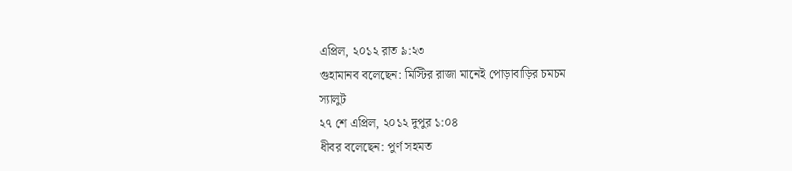এপ্রিল, ২০১২ রাত ৯:২৩
গুহামানব বলেছেন: মিস্টির রাজা মানেই পোড়াবাড়ির চমচম
স্যালুট
২৭ শে এপ্রিল, ২০১২ দুপুর ১:০৪
ধীবর বলেছেন: পুর্ণ সহমত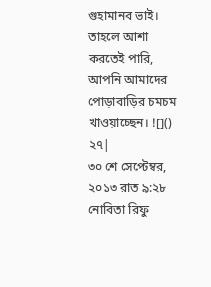গুহামানব ভাই। তাহলে আশা করতেই পারি, আপনি আমাদের পোড়াবাড়ির চমচম খাওয়াচ্ছেন। ![]()
২৭|
৩০ শে সেপ্টেম্বর, ২০১৩ রাত ৯:২৮
নোবিতা রিফু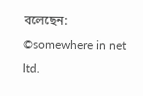বলেছেন:
©somewhere in net ltd.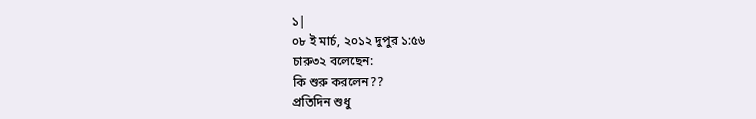১|
০৮ ই মার্চ, ২০১২ দুপুর ১:৫৬
চারু৩২ বলেছেন:
কি শুরু করলেন??
প্রতিদিন শুধু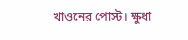খাওনের পোস্ট। ক্ষুধা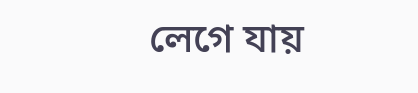লেগে যায়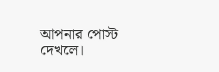আপনার পোস্ট দেখলে।